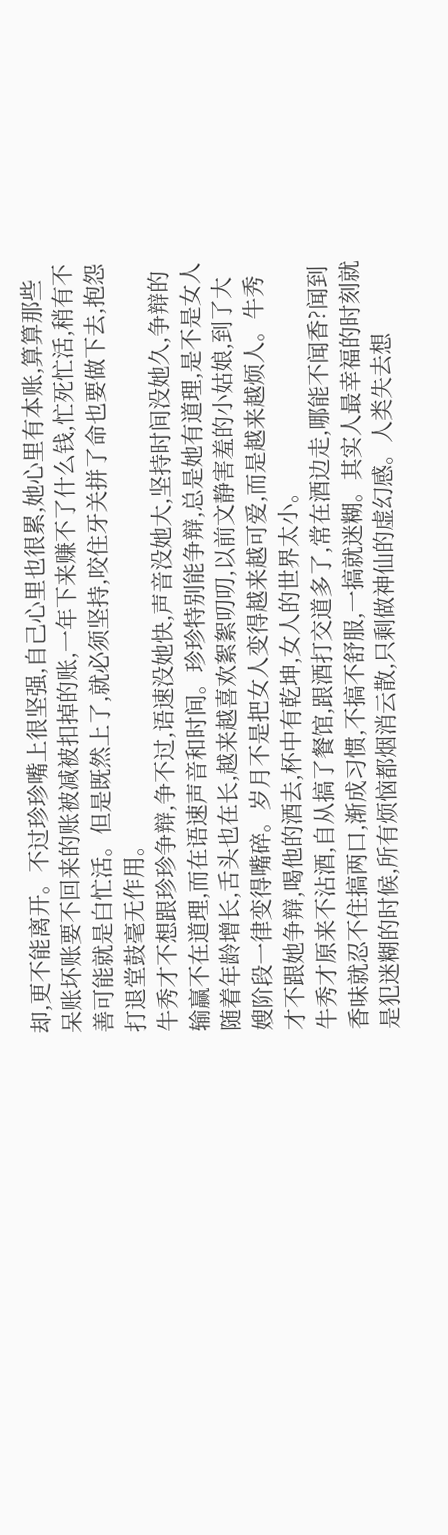却,更不能离开。不过珍珍嘴上很坚强,自己心里也很累,她心里有本账,算算那些呆账坏账要不回来的账被减被扣掉的账,一年下来赚不了什么钱,忙死忙活,稍有不善可能就是白忙活。但是既然上了,就必须坚持,咬住牙关拼了命也要做下去,抱怨打退堂鼓毫无作用。
牛秀才不想跟珍珍争辩,争不过,语速没她快,声音没她大,坚持时间没她久,争辩的输赢不在道理,而在语速声音和时间。珍珍特别能争辩,总是她有道理,是不是女人随着年龄增长,舌头也在长,越来越喜欢絮絮叨叨,以前文静害羞的小姑娘,到了大嫂阶段一律变得嘴碎。岁月不是把女人变得越来越可爱,而是越来越烦人。牛秀才不跟她争辩,喝他的酒去,杯中有乾坤,女人的世界太小。
牛秀才原来不沾酒,自从搞了餐馆,跟酒打交道多了,常在酒边走,哪能不闻香?闻到香味就忍不住搞两口,渐成习惯,不搞不舒服,一搞就迷糊。其实人最幸福的时刻就是犯迷糊的时候,所有烦恼都烟消云散,只剩做神仙的虚幻感。人类失去想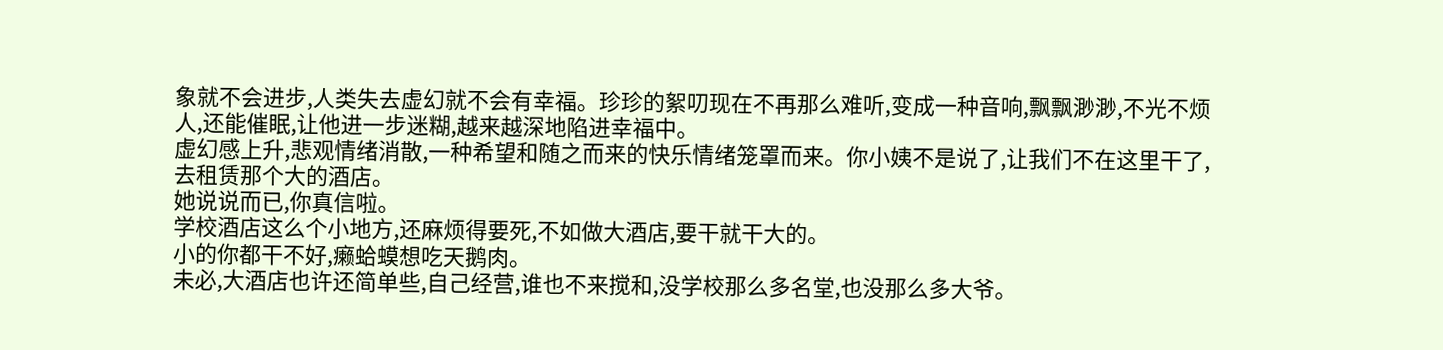象就不会进步,人类失去虚幻就不会有幸福。珍珍的絮叨现在不再那么难听,变成一种音响,飘飘渺渺,不光不烦人,还能催眠,让他进一步迷糊,越来越深地陷进幸福中。
虚幻感上升,悲观情绪消散,一种希望和随之而来的快乐情绪笼罩而来。你小姨不是说了,让我们不在这里干了,去租赁那个大的酒店。
她说说而已,你真信啦。
学校酒店这么个小地方,还麻烦得要死,不如做大酒店,要干就干大的。
小的你都干不好,癞蛤蟆想吃天鹅肉。
未必,大酒店也许还简单些,自己经营,谁也不来搅和,没学校那么多名堂,也没那么多大爷。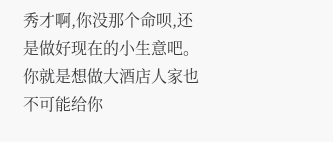秀才啊,你没那个命呗,还是做好现在的小生意吧。你就是想做大酒店人家也不可能给你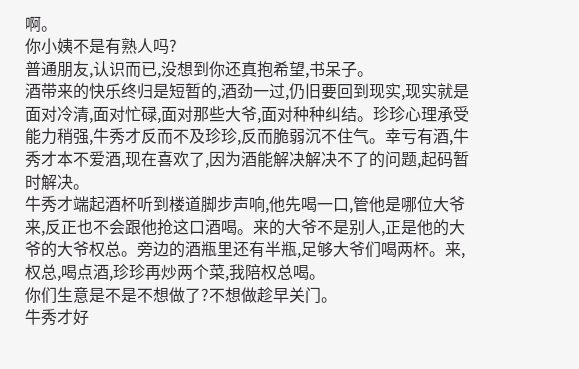啊。
你小姨不是有熟人吗?
普通朋友,认识而已,没想到你还真抱希望,书呆子。
酒带来的快乐终归是短暂的,酒劲一过,仍旧要回到现实,现实就是面对冷清,面对忙碌,面对那些大爷,面对种种纠结。珍珍心理承受能力稍强,牛秀才反而不及珍珍,反而脆弱沉不住气。幸亏有酒,牛秀才本不爱酒,现在喜欢了,因为酒能解决解决不了的问题,起码暂时解决。
牛秀才端起酒杯听到楼道脚步声响,他先喝一口,管他是哪位大爷来,反正也不会跟他抢这口酒喝。来的大爷不是别人,正是他的大爷的大爷权总。旁边的酒瓶里还有半瓶,足够大爷们喝两杯。来,权总,喝点酒,珍珍再炒两个菜,我陪权总喝。
你们生意是不是不想做了?不想做趁早关门。
牛秀才好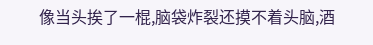像当头挨了一棍,脑袋炸裂还摸不着头脑,酒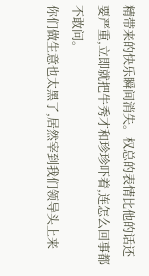精带来的快乐瞬间消失。权总的表情比他的话还要严重,立即就把牛秀才和珍珍吓着,连怎么回事都不敢问。
你们做生意也太黑了,居然宰到我们领导头上来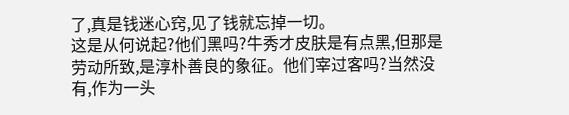了,真是钱迷心窍,见了钱就忘掉一切。
这是从何说起?他们黑吗?牛秀才皮肤是有点黑,但那是劳动所致,是淳朴善良的象征。他们宰过客吗?当然没有,作为一头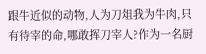跟牛近似的动物,人为刀俎我为牛肉,只有待宰的命,哪敢挥刀宰人?作为一名厨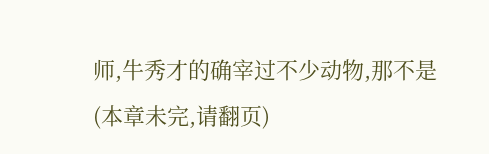师,牛秀才的确宰过不少动物,那不是
(本章未完,请翻页)